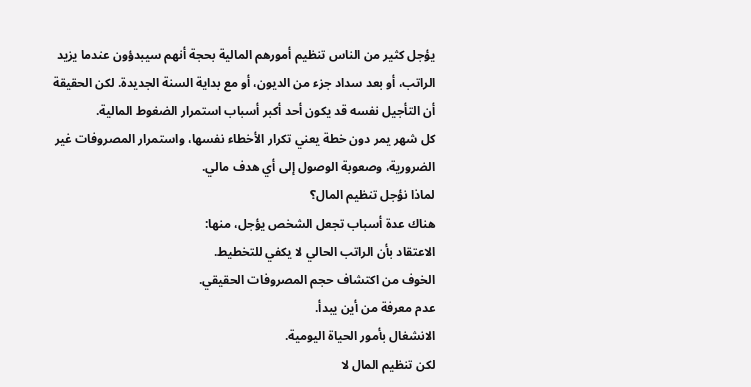يؤجل كثير من الناس تنظيم أمورهم المالية بحجة أنهم سيبدؤون عندما يزيد الراتب، أو بعد سداد جزء من الديون، أو مع بداية السنة الجديدة. لكن الحقيقة أن التأجيل نفسه قد يكون أحد أكبر أسباب استمرار الضغوط المالية.
كل شهر يمر دون خطة يعني تكرار الأخطاء نفسها، واستمرار المصروفات غير الضرورية، وصعوبة الوصول إلى أي هدف مالي.
لماذا نؤجل تنظيم المال؟
هناك عدة أسباب تجعل الشخص يؤجل، منها:
الاعتقاد بأن الراتب الحالي لا يكفي للتخطيط.
الخوف من اكتشاف حجم المصروفات الحقيقي.
عدم معرفة من أين يبدأ.
الانشغال بأمور الحياة اليومية.
لكن تنظيم المال لا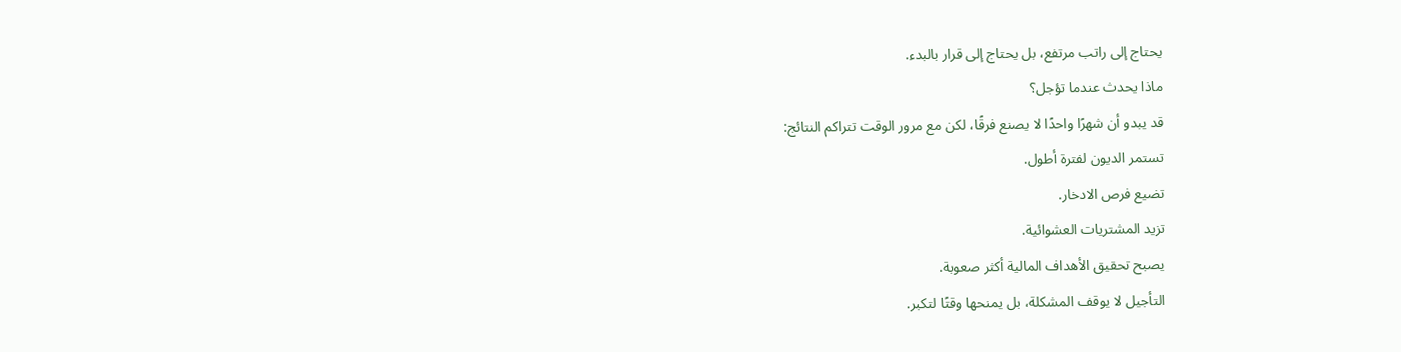يحتاج إلى راتب مرتفع، بل يحتاج إلى قرار بالبدء.
ماذا يحدث عندما تؤجل؟
قد يبدو أن شهرًا واحدًا لا يصنع فرقًا، لكن مع مرور الوقت تتراكم النتائج:
تستمر الديون لفترة أطول.
تضيع فرص الادخار.
تزيد المشتريات العشوائية.
يصبح تحقيق الأهداف المالية أكثر صعوبة.
التأجيل لا يوقف المشكلة، بل يمنحها وقتًا لتكبر.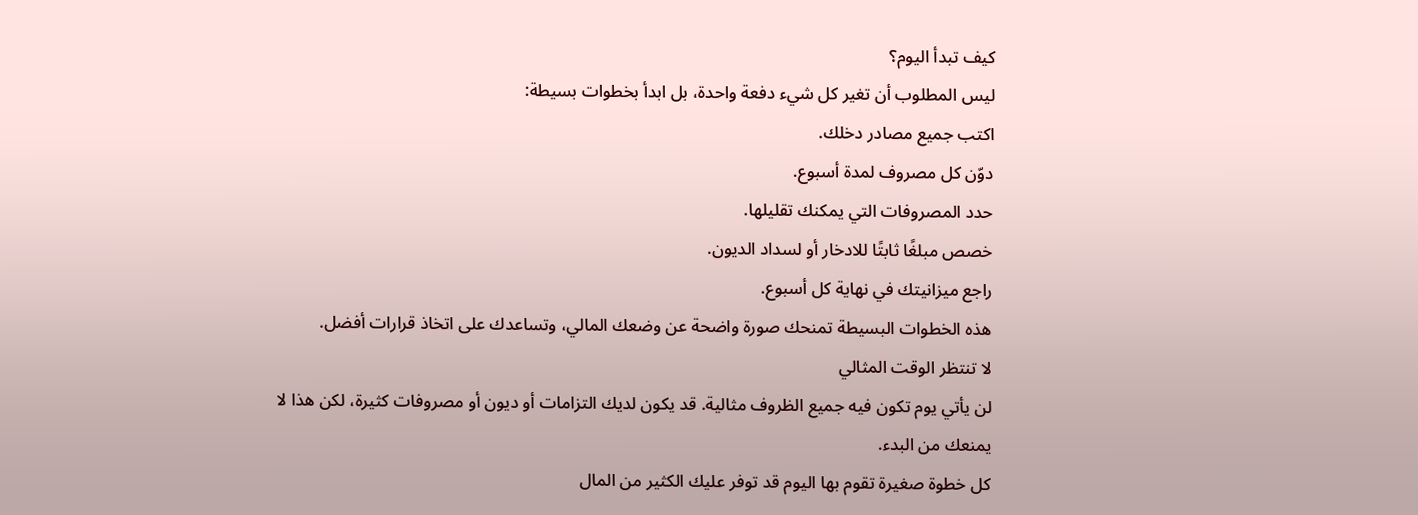كيف تبدأ اليوم؟
ليس المطلوب أن تغير كل شيء دفعة واحدة، بل ابدأ بخطوات بسيطة:
اكتب جميع مصادر دخلك.
دوّن كل مصروف لمدة أسبوع.
حدد المصروفات التي يمكنك تقليلها.
خصص مبلغًا ثابتًا للادخار أو لسداد الديون.
راجع ميزانيتك في نهاية كل أسبوع.
هذه الخطوات البسيطة تمنحك صورة واضحة عن وضعك المالي، وتساعدك على اتخاذ قرارات أفضل.
لا تنتظر الوقت المثالي
لن يأتي يوم تكون فيه جميع الظروف مثالية. قد يكون لديك التزامات أو ديون أو مصروفات كثيرة، لكن هذا لا يمنعك من البدء.
كل خطوة صغيرة تقوم بها اليوم قد توفر عليك الكثير من المال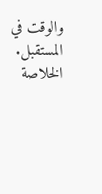والوقت في المستقبل.
الخلاصة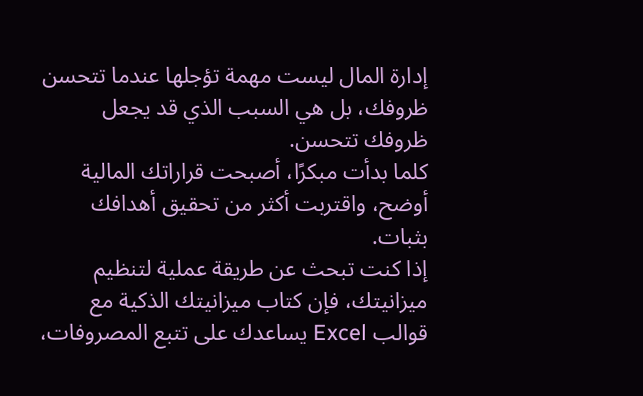إدارة المال ليست مهمة تؤجلها عندما تتحسن ظروفك، بل هي السبب الذي قد يجعل ظروفك تتحسن.
كلما بدأت مبكرًا، أصبحت قراراتك المالية أوضح، واقتربت أكثر من تحقيق أهدافك بثبات.
إذا كنت تبحث عن طريقة عملية لتنظيم ميزانيتك، فإن كتاب ميزانيتك الذكية مع قوالب Excel يساعدك على تتبع المصروفات،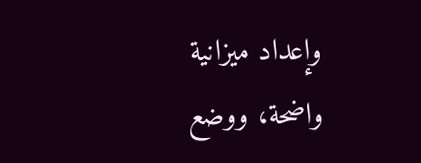وإعداد ميزانية واضحة، ووضع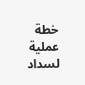خطة عملية لسداد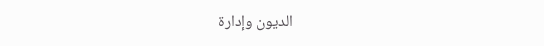الديون وإدارة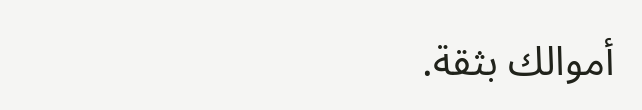أموالك بثقة.